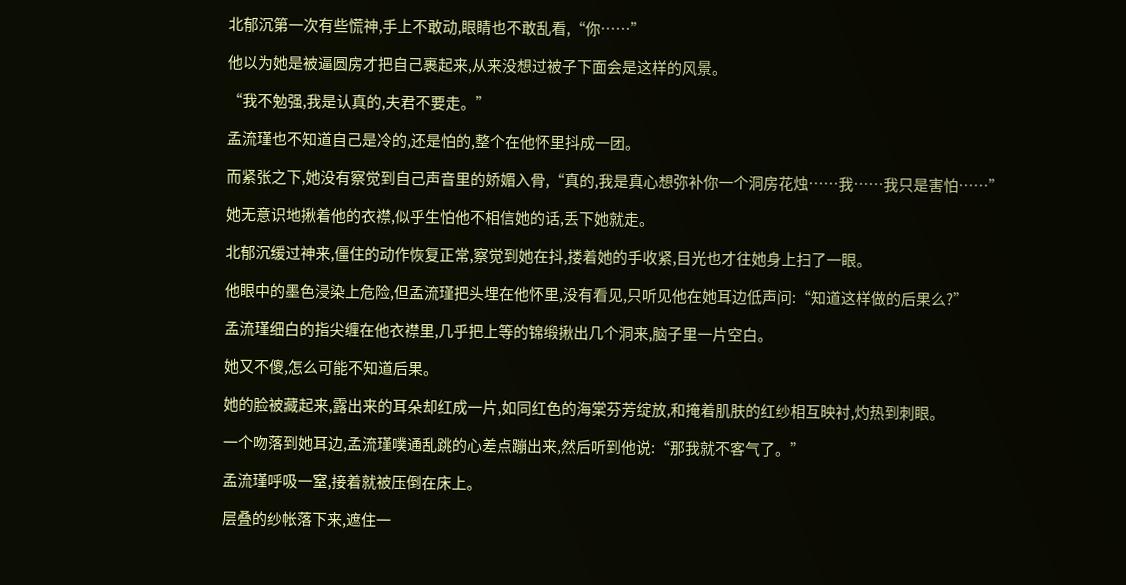北郁沉第一次有些慌神,手上不敢动,眼睛也不敢乱看,“你……”

他以为她是被逼圆房才把自己裹起来,从来没想过被子下面会是这样的风景。

“我不勉强,我是认真的,夫君不要走。”

孟流瑾也不知道自己是冷的,还是怕的,整个在他怀里抖成一团。

而紧张之下,她没有察觉到自己声音里的娇媚入骨,“真的,我是真心想弥补你一个洞房花烛……我……我只是害怕……”

她无意识地揪着他的衣襟,似乎生怕他不相信她的话,丢下她就走。

北郁沉缓过神来,僵住的动作恢复正常,察觉到她在抖,搂着她的手收紧,目光也才往她身上扫了一眼。

他眼中的墨色浸染上危险,但孟流瑾把头埋在他怀里,没有看见,只听见他在她耳边低声问:“知道这样做的后果么?”

孟流瑾细白的指尖缠在他衣襟里,几乎把上等的锦缎揪出几个洞来,脑子里一片空白。

她又不傻,怎么可能不知道后果。

她的脸被藏起来,露出来的耳朵却红成一片,如同红色的海棠芬芳绽放,和掩着肌肤的红纱相互映衬,灼热到刺眼。

一个吻落到她耳边,孟流瑾噗通乱跳的心差点蹦出来,然后听到他说:“那我就不客气了。”

孟流瑾呼吸一窒,接着就被压倒在床上。

层叠的纱帐落下来,遮住一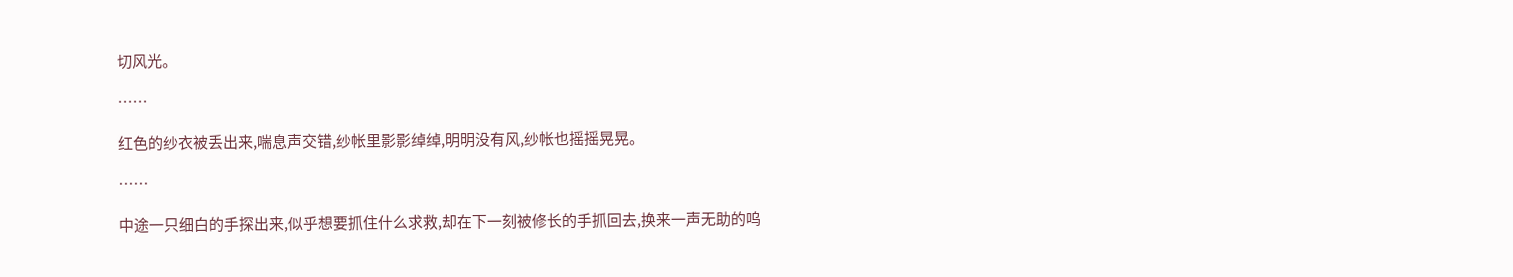切风光。

……

红色的纱衣被丢出来,喘息声交错,纱帐里影影绰绰,明明没有风,纱帐也摇摇晃晃。

……

中途一只细白的手探出来,似乎想要抓住什么求救,却在下一刻被修长的手抓回去,换来一声无助的呜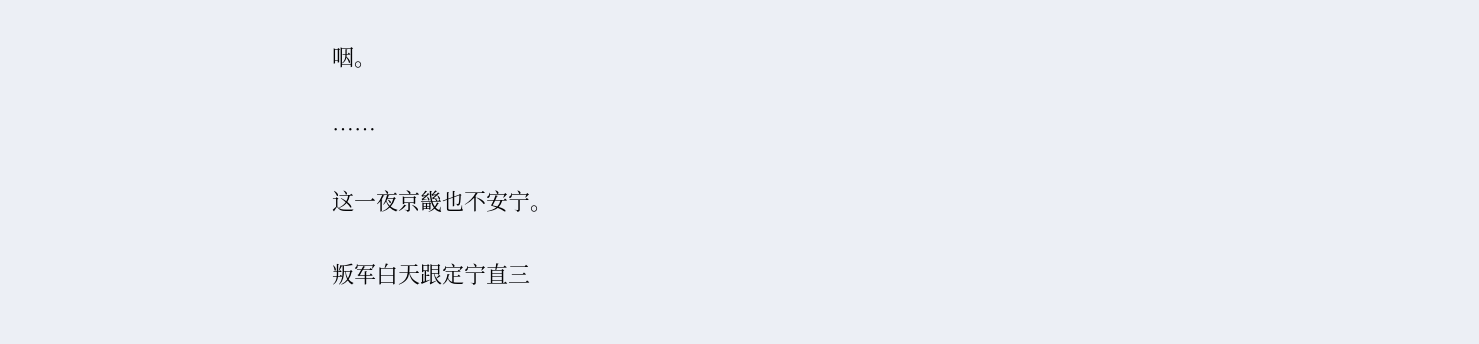咽。

……

这一夜京畿也不安宁。

叛军白天跟定宁直三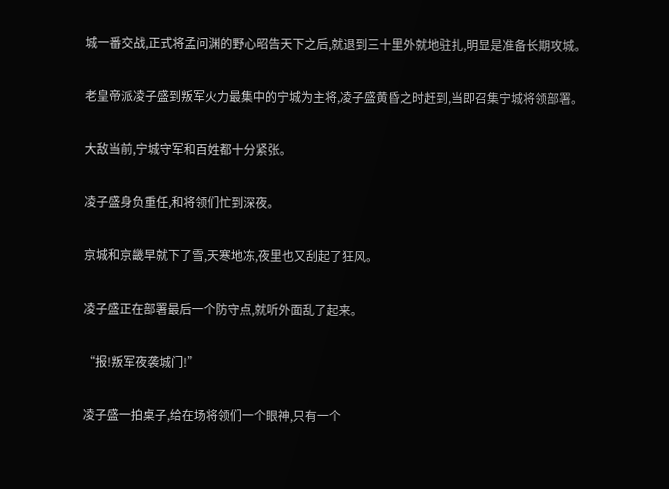城一番交战,正式将孟问渊的野心昭告天下之后,就退到三十里外就地驻扎,明显是准备长期攻城。

老皇帝派凌子盛到叛军火力最集中的宁城为主将,凌子盛黄昏之时赶到,当即召集宁城将领部署。

大敌当前,宁城守军和百姓都十分紧张。

凌子盛身负重任,和将领们忙到深夜。

京城和京畿早就下了雪,天寒地冻,夜里也又刮起了狂风。

凌子盛正在部署最后一个防守点,就听外面乱了起来。

“报!叛军夜袭城门!”

凌子盛一拍桌子,给在场将领们一个眼神,只有一个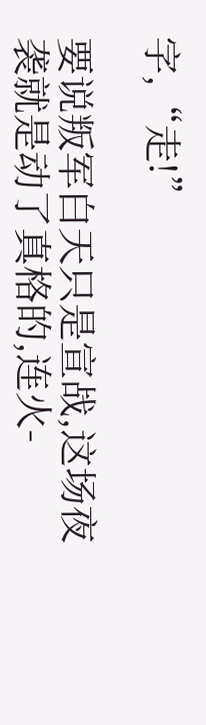字,“走!”

要说叛军白天只是宣战,这场夜袭就是动了真格的,连火-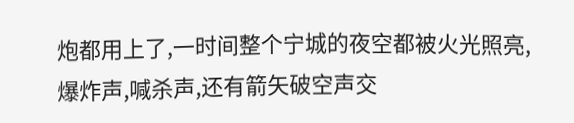炮都用上了,一时间整个宁城的夜空都被火光照亮,爆炸声,喊杀声,还有箭矢破空声交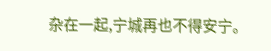杂在一起,宁城再也不得安宁。